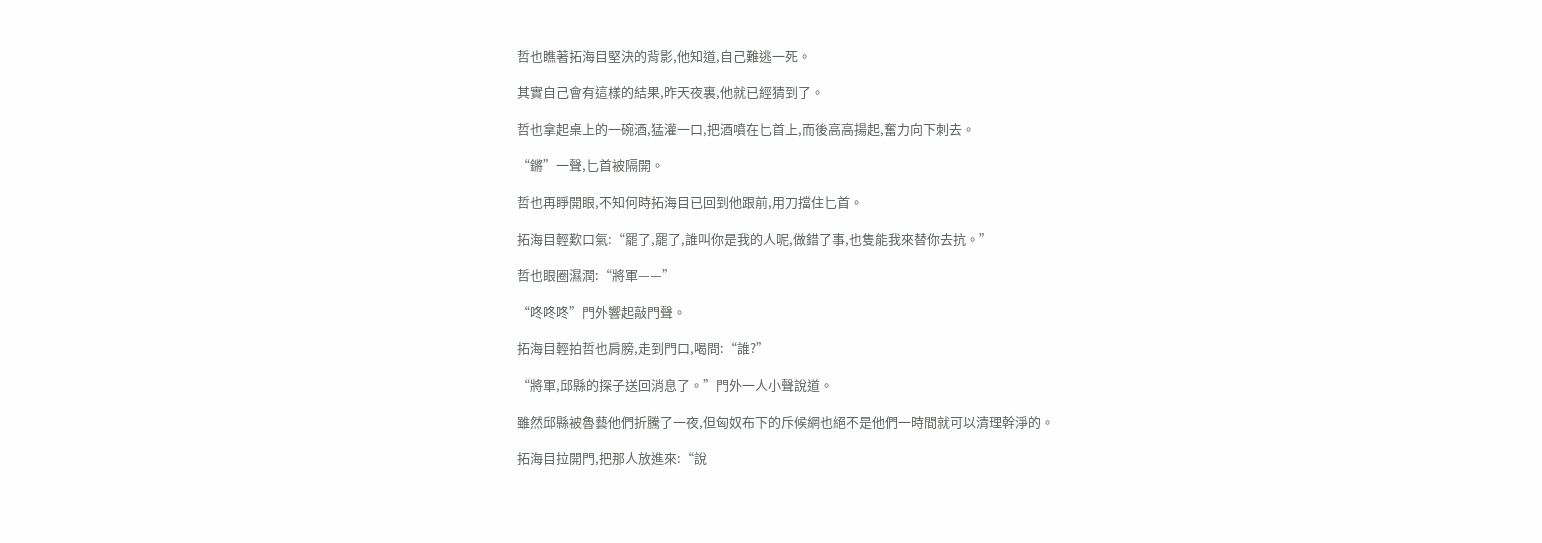哲也瞧著拓海目堅決的背影,他知道,自己難逃一死。

其實自己會有這樣的結果,昨天夜裏,他就已經猜到了。

哲也拿起桌上的一碗酒,猛灌一口,把酒噴在匕首上,而後高高揚起,奮力向下刺去。

“鏘”一聲,匕首被隔開。

哲也再睜開眼,不知何時拓海目已回到他跟前,用刀擋住匕首。

拓海目輕歎口氣:“罷了,罷了,誰叫你是我的人呢,做錯了事,也隻能我來替你去抗。”

哲也眼圈濕潤:“將軍——”

“咚咚咚”門外響起敲門聲。

拓海目輕拍哲也肩膀,走到門口,喝問:“誰?”

“將軍,邱縣的探子送回消息了。”門外一人小聲說道。

雖然邱縣被魯藝他們折騰了一夜,但匈奴布下的斥候網也絕不是他們一時間就可以清理幹淨的。

拓海目拉開門,把那人放進來:“說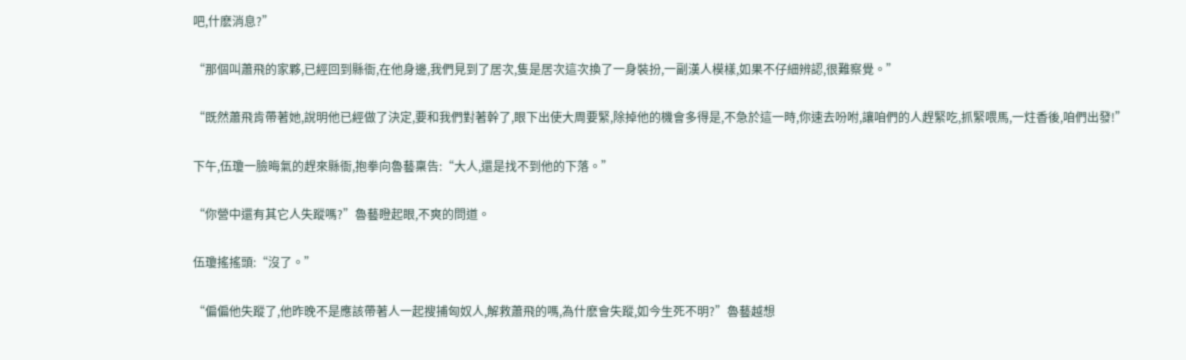吧,什麽消息?”

“那個叫蕭飛的家夥,已經回到縣衙,在他身邊,我們見到了居次,隻是居次這次換了一身裝扮,一副漢人模樣,如果不仔細辨認,很難察覺。”

“既然蕭飛肯帶著她,說明他已經做了決定,要和我們對著幹了,眼下出使大周要緊,除掉他的機會多得是,不急於這一時,你速去吩咐,讓咱們的人趕緊吃,抓緊喂馬,一炷香後,咱們出發!”

下午,伍瓊一臉晦氣的趕來縣衙,抱拳向魯藝稟告:“大人,還是找不到他的下落。”

“你營中還有其它人失蹤嗎?”魯藝瞪起眼,不爽的問道。

伍瓊搖搖頭:“沒了。”

“偏偏他失蹤了,他昨晚不是應該帶著人一起搜捕匈奴人,解救蕭飛的嗎,為什麽會失蹤,如今生死不明?”魯藝越想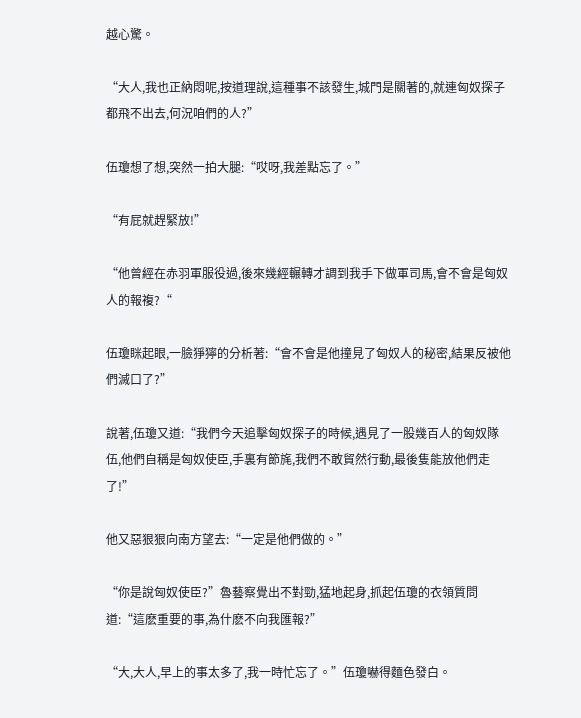越心驚。

“大人,我也正納悶呢,按道理說,這種事不該發生,城門是關著的,就連匈奴探子都飛不出去,何況咱們的人?”

伍瓊想了想,突然一拍大腿:“哎呀,我差點忘了。”

“有屁就趕緊放!”

“他曾經在赤羽軍服役過,後來幾經輾轉才調到我手下做軍司馬,會不會是匈奴人的報複?“

伍瓊眯起眼,一臉猙獰的分析著:“會不會是他撞見了匈奴人的秘密,結果反被他們滅口了?”

說著,伍瓊又道:“我們今天追擊匈奴探子的時候,遇見了一股幾百人的匈奴隊伍,他們自稱是匈奴使臣,手裏有節旄,我們不敢貿然行動,最後隻能放他們走了!”

他又惡狠狠向南方望去:“一定是他們做的。”

“你是說匈奴使臣?”魯藝察覺出不對勁,猛地起身,抓起伍瓊的衣領質問道:“這麽重要的事,為什麽不向我匯報?”

“大,大人,早上的事太多了,我一時忙忘了。”伍瓊嚇得麵色發白。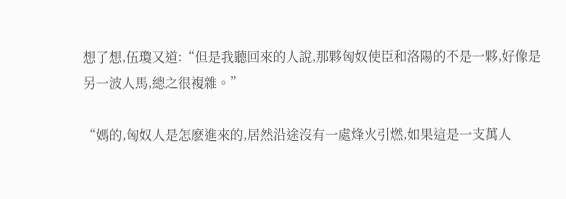想了想,伍瓊又道:“但是我聽回來的人說,那夥匈奴使臣和洛陽的不是一夥,好像是另一波人馬,總之很複雜。”

“媽的,匈奴人是怎麽進來的,居然沿途沒有一處烽火引燃,如果這是一支萬人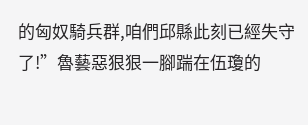的匈奴騎兵群,咱們邱縣此刻已經失守了!”魯藝惡狠狠一腳踹在伍瓊的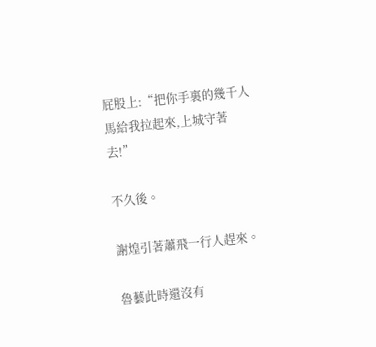屁股上:“把你手裏的幾千人馬給我拉起來,上城守著去!”

不久後。

謝煌引著蕭飛一行人趕來。

魯藝此時還沒有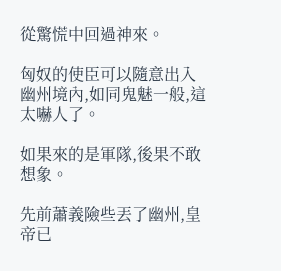從驚慌中回過神來。

匈奴的使臣可以隨意出入幽州境內,如同鬼魅一般,這太嚇人了。

如果來的是軍隊,後果不敢想象。

先前蕭義險些丟了幽州,皇帝已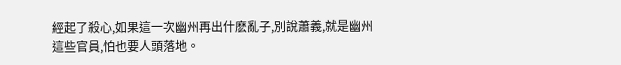經起了殺心,如果這一次幽州再出什麽亂子,別說蕭義,就是幽州這些官員,怕也要人頭落地。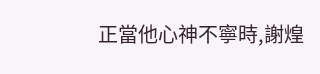正當他心神不寧時,謝煌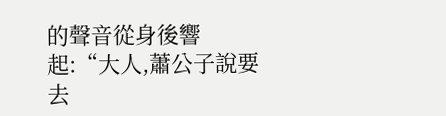的聲音從身後響起:“大人,蕭公子說要去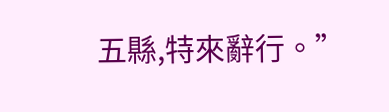五縣,特來辭行。”